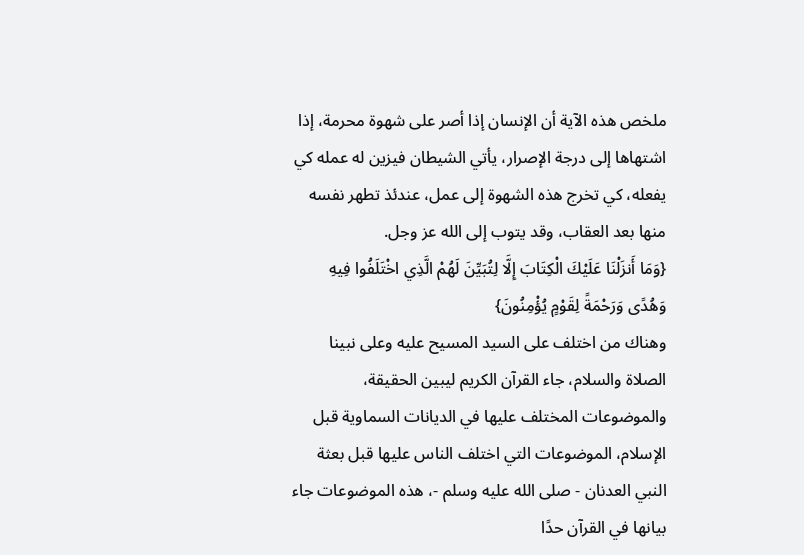ملخص هذه الآية أن الإنسان إذا أصر على شهوة محرمة، إذا اشتهاها إلى درجة الإصرار، يأتي الشيطان فيزين له عمله كي يفعله، كي تخرج هذه الشهوة إلى عمل، عندئذ تطهر نفسه منها بعد العقاب، وقد يتوب إلى الله عز وجل.
{وَمَا أَنزَلْنَا عَلَيْكَ الْكِتَابَ إِلَّا لِتُبَيِّنَ لَهُمْ الَّذِي اخْتَلَفُوا فِيهِ وَهُدًى وَرَحْمَةً لِقَوْمٍ يُؤْمِنُونَ}
وهناك من اختلف على السيد المسيح عليه وعلى نبينا الصلاة والسلام، جاء القرآن الكريم ليبين الحقيقة، والموضوعات المختلف عليها في الديانات السماوية قبل الإسلام، الموضوعات التي اختلف الناس عليها قبل بعثة النبي العدنان - صلى الله عليه وسلم -، هذه الموضوعات جاء بيانها في القرآن حدًا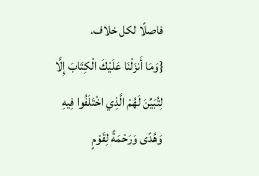فاصلًا لكل خلاف.
{وَمَا أَنزَلْنَا عَلَيْكَ الْكِتَابَ إِلَّا لِتُبَيِّنَ لَهُمْ الَّذِي اخْتَلَفُوا فِيهِ وَهُدًى وَرَحْمَةً لِقَوْمٍ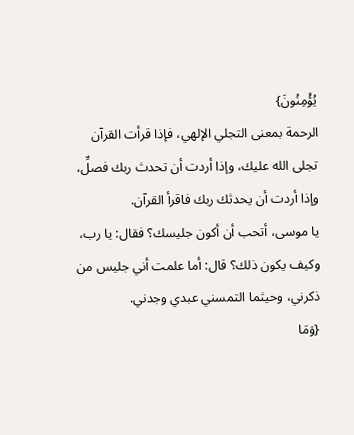يُؤْمِنُونَ}
الرحمة بمعنى التجلي الإلهي، فإذا قرأت القرآن تجلى الله عليك، وإذا أردت أن تحدث ربك فصلِّ، وإذا أردت أن يحدثك ربك فاقرأ القرآن.
يا موسى، أتحب أن أكون جليسك؟ فقال: يا رب، وكيف يكون ذلك؟ قال: أما علمت أني جليس من ذكرني، وحيثما التمسني عبدي وجدني.
{وَمَا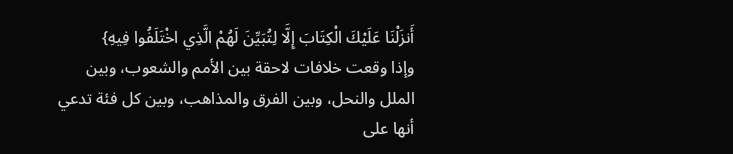أَنزَلْنَا عَلَيْكَ الْكِتَابَ إِلَّا لِتُبَيِّنَ لَهُمْ الَّذِي اخْتَلَفُوا فِيهِ}
وإذا وقعت خلافات لاحقة بين الأمم والشعوب، وبين الملل والنحل، وبين الفرق والمذاهب، وبين كل فئة تدعي أنها على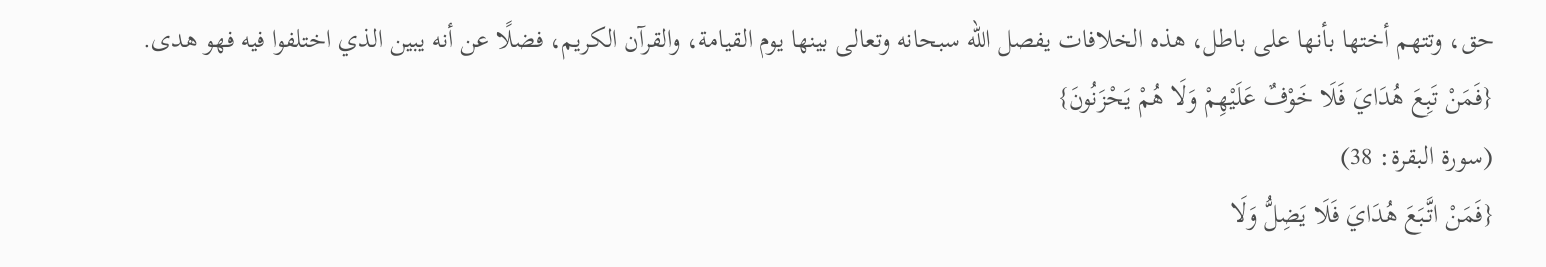حق، وتتهم أختها بأنها على باطل، هذه الخلافات يفصل الله سبحانه وتعالى بينها يوم القيامة، والقرآن الكريم، فضلًا عن أنه يبين الذي اختلفوا فيه فهو هدى.
{فَمَنْ تَبِعَ هُدَايَ فَلَا خَوْفٌ عَلَيْهِمْ وَلَا هُمْ يَحْزَنُونَ}
(سورة البقرة: 38)
{فَمَنْ اتَّبَعَ هُدَايَ فَلَا يَضِلُّ وَلَا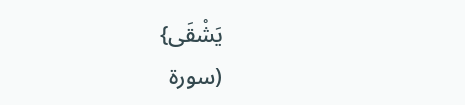يَشْقَى}
(سورة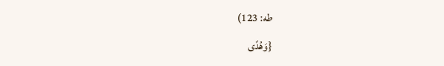طه: 123)
{وَهُدًى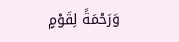وَرَحْمَةً لِقَوْمٍ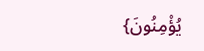يُؤْمِنُونَ}